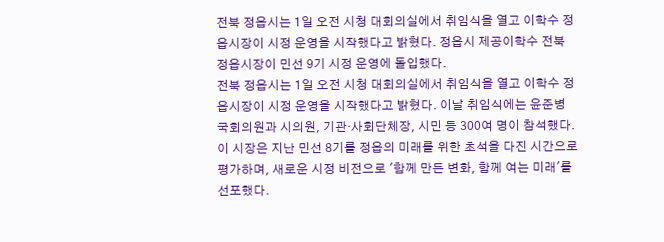전북 정읍시는 1일 오전 시청 대회의실에서 취임식을 열고 이학수 정읍시장이 시정 운영을 시작했다고 밝혔다. 정읍시 제공이학수 전북 정읍시장이 민선 9기 시정 운영에 돌입했다.
전북 정읍시는 1일 오전 시청 대회의실에서 취임식을 열고 이학수 정읍시장이 시정 운영을 시작했다고 밝혔다. 이날 취임식에는 윤준병 국회의원과 시의원, 기관·사회단체장, 시민 등 300여 명이 참석했다.
이 시장은 지난 민선 8기를 정읍의 미래를 위한 초석을 다진 시간으로 평가하며, 새로운 시정 비전으로 '함께 만든 변화, 함께 여는 미래'를 선포했다.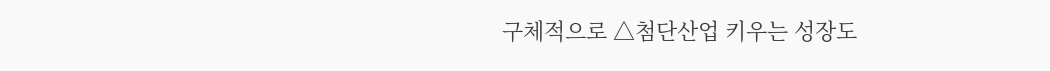구체적으로 △첨단산업 키우는 성장도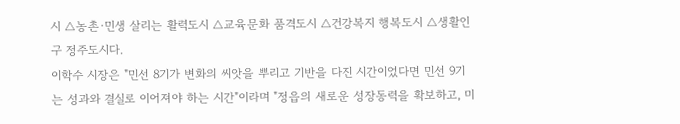시 △농촌·민생 살리는 활력도시 △교육문화 품격도시 △건강복지 행복도시 △생활인구 정주도시다.
이학수 시장은 "민선 8기가 변화의 씨앗을 뿌리고 기반을 다진 시간이었다면 민선 9기는 성과와 결실로 이어져야 하는 시간"이라며 "정읍의 새로운 성장동력을 확보하고, 미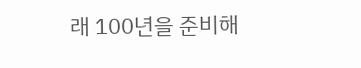래 100년을 준비해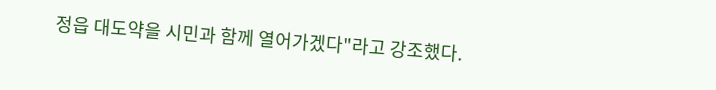정읍 대도약을 시민과 함께 열어가겠다"라고 강조했다.